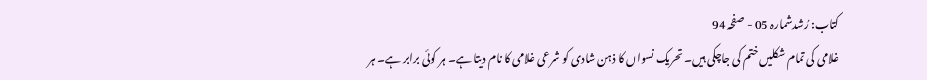کتاب: رُشدشمارہ 05 - صفحہ 94
غلامی کی تمام شکلیں ختم کی جاچکی ہیں۔ تحریک نسواں کا ذہن شادی کو شرعی غلامی کا نام دیتا ہے۔ ہر کوئی برابر ہے۔ ہر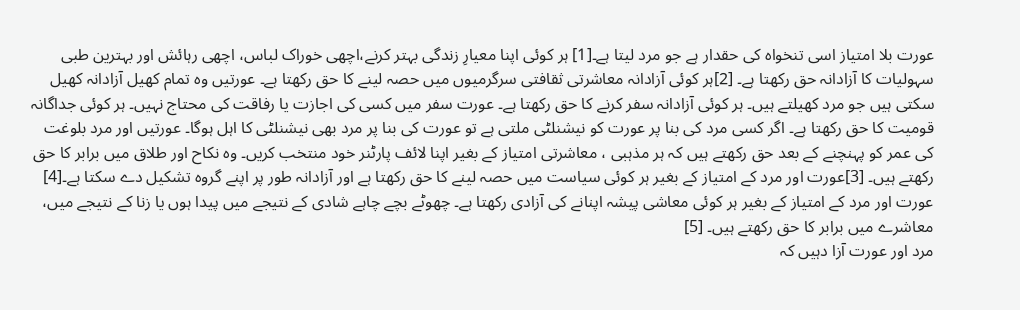عورت بلا امتیاز اسی تنخواہ کی حقدار ہے جو مرد لیتا ہے۔[1] ہر کوئی اپنا معیارِ زندگی بہتر کرنے،اچھی خوراک لباس، اچھی رہائش اور بہترین طبی سہولیات کا آزادانہ حق رکھتا ہے۔ [2]ہر کوئی آزادانہ معاشرتی ثقافتی سرگرمیوں میں حصہ لینے کا حق رکھتا ہے۔ عورتیں وہ تمام کھیل آزادانہ کھیل سکتی ہیں جو مرد کھیلتے ہیں۔ ہر کوئی آزادانہ سفر کرنے کا حق رکھتا ہے۔ عورت سفر میں کسی کی اجازت یا رفاقت کی محتاج نہیں۔ ہر کوئی جداگانہ قومیت کا حق رکھتا ہے۔ اگر کسی مرد کی بنا پر عورت کو نیشنلٹی ملتی ہے تو عورت کی بنا پر مرد بھی نیشنلٹی کا اہل ہوگا۔ عورتیں اور مرد بلوغت کی عمر کو پہنچنے کے بعد حق رکھتے ہیں کہ ہر مذہبی ، معاشرتی امتیاز کے بغیر اپنا لائف پارٹنر خود منتخب کریں۔ وہ نکاح اور طلاق میں برابر کا حق رکھتے ہیں۔ [3]عورت اور مرد کے امتیاز کے بغیر ہر کوئی سیاست میں حصہ لینے کا حق رکھتا ہے اور آزادانہ طور پر اپنے گروہ تشکیل دے سکتا ہے۔[4] عورت اور مرد کے امتیاز کے بغیر ہر کوئی معاشی پیشہ اپنانے کی آزادی رکھتا ہے۔ چھوٹے بچے چاہے شادی کے نتیجے میں پیدا ہوں یا زنا کے نتیجے میں، معاشرے میں برابر کا حق رکھتے ہیں۔ [5]
مرد اور عورت آزا دہیں کہ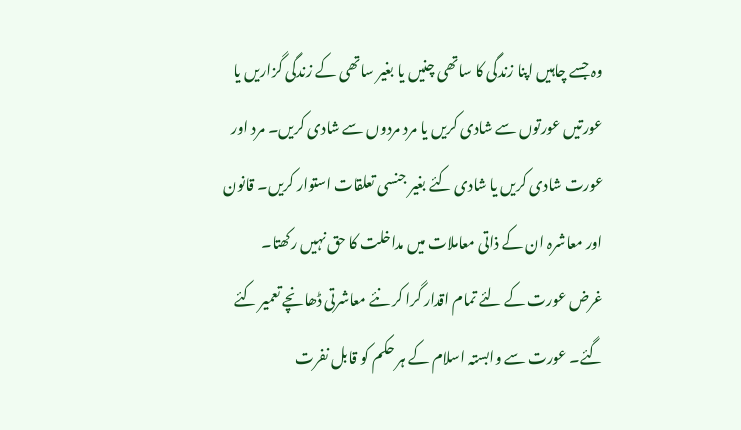وہ جسے چاہیں اپنا زندگی کا ساتھی چنیں یا بغیر ساتھی کے زندگی گزاریں یا عورتیں عورتوں سے شادی کریں یا مرد مردوں سے شادی کریں۔ مرد اور عورت شادی کریں یا شادی کئے بغیر جنسی تعلقات استوار کریں۔ قانون اور معاشرہ ان کے ذاتی معاملات میں مداخلت کا حق نہیں رکھتا۔
غرض عورت کے لئے تمام اقدار گرا کر نئے معاشرتی ڈھانچے تعمیر کئے گئے۔ عورت سے وابستہ اسلام کے ہر حکم کو قابل نفرت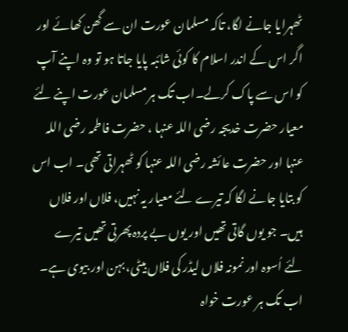ٹھہرایا جانے لگا، تاکہ مسلمان عورت ان سے گھن کھائے اور اگر اس کے اندر اسلام کا کوئی شائبہ پایا جاتا ہو تو وہ اپنے آپ کو اس سے پاک کرلے۔اب تک ہر مسلمان عورت اپنے لئے معیار حضرت خدیجہ رضی اللہ عنہا ، حضرت فاطمہ رضی اللہ عنہا اور حضرت عائشہ رضی اللہ عنہا کو ٹھہراتی تھی۔ اب اس کو بتایا جانے لگا کہ تیرے لئے معیار یہ نہیں، فلاں اور فلاں ہیں۔ جو یوں گاتی تھیں اور یوں بے پردہ پھرتی تھیں تیرے لئے اُسوہ اور نمونہ فلاں لیڈر کی فلاں بیٹی، بہن اور بیوی ہے۔ اب تک ہر عورت خواہ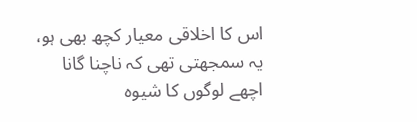اس کا اخلاقی معیار کچھ بھی ہو، یہ سمجھتی تھی کہ ناچنا گانا اچھے لوگوں کا شیوہ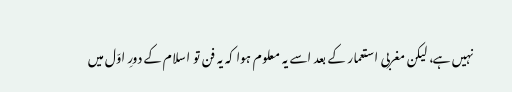نہیں ہے، لیکن مغربی استعمار کے بعد اسے یہ معلوم ہوا کہ یہ فن تو اسلام کے دورِ اوّل میں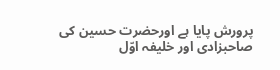پرورش پایا ہے اورحضرت حسین کی صاحبزادی اور خلیفہ اوّل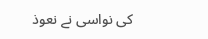کی نواسی نے نعوذ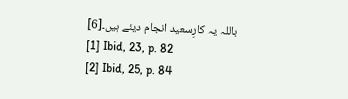باللہ یہ کارِسعید انجام دیئے ہیں۔[6]
[1] Ibid, 23, p. 82
[2] Ibid, 25, p. 84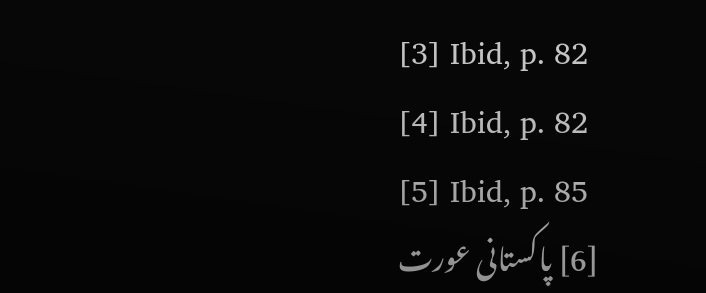[3] Ibid, p. 82
[4] Ibid, p. 82
[5] Ibid, p. 85
[6] پاکستانی عورت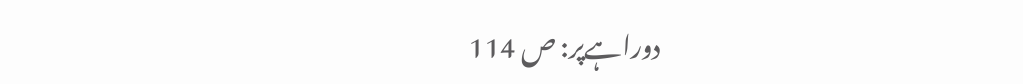دوراہےپر: ص 114